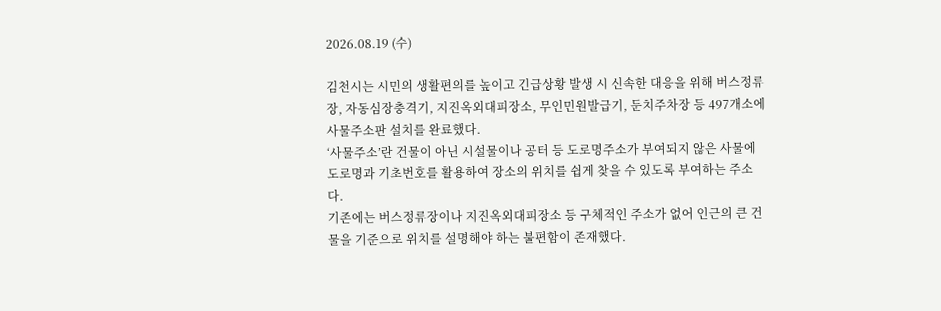2026.08.19 (수)

김천시는 시민의 생활편의를 높이고 긴급상황 발생 시 신속한 대응을 위해 버스정류장, 자동심장충격기, 지진옥외대피장소, 무인민원발급기, 둔치주차장 등 497개소에 사물주소판 설치를 완료했다.
‘사물주소’란 건물이 아닌 시설물이나 공터 등 도로명주소가 부여되지 않은 사물에 도로명과 기초번호를 활용하여 장소의 위치를 쉽게 찾을 수 있도록 부여하는 주소다.
기존에는 버스정류장이나 지진옥외대피장소 등 구체적인 주소가 없어 인근의 큰 건물을 기준으로 위치를 설명해야 하는 불편함이 존재했다.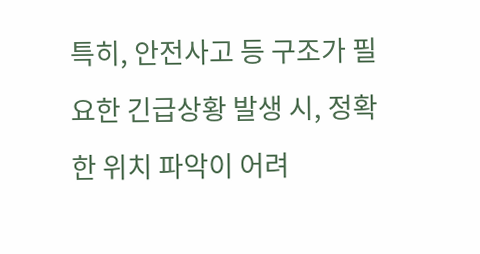특히, 안전사고 등 구조가 필요한 긴급상황 발생 시, 정확한 위치 파악이 어려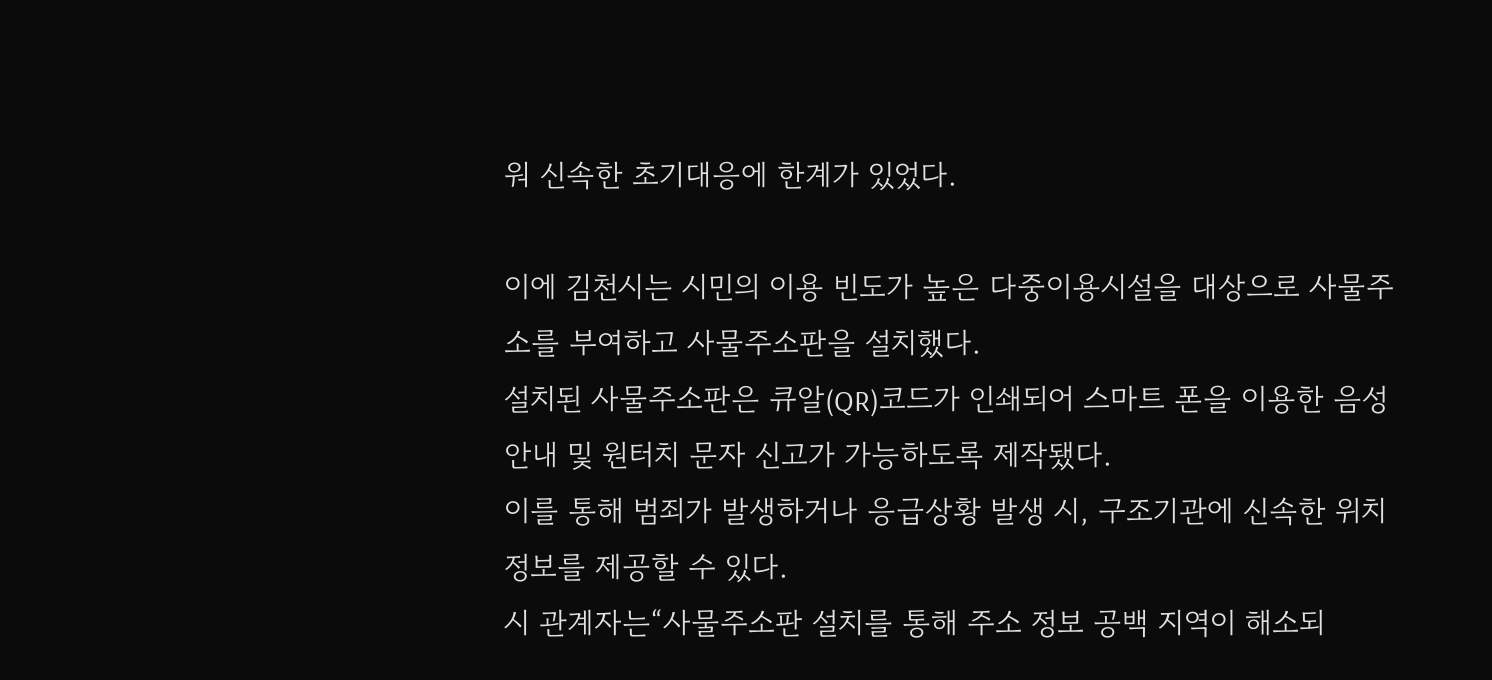워 신속한 초기대응에 한계가 있었다.

이에 김천시는 시민의 이용 빈도가 높은 다중이용시설을 대상으로 사물주소를 부여하고 사물주소판을 설치했다.
설치된 사물주소판은 큐알(QR)코드가 인쇄되어 스마트 폰을 이용한 음성 안내 및 원터치 문자 신고가 가능하도록 제작됐다.
이를 통해 범죄가 발생하거나 응급상황 발생 시, 구조기관에 신속한 위치정보를 제공할 수 있다.
시 관계자는“사물주소판 설치를 통해 주소 정보 공백 지역이 해소되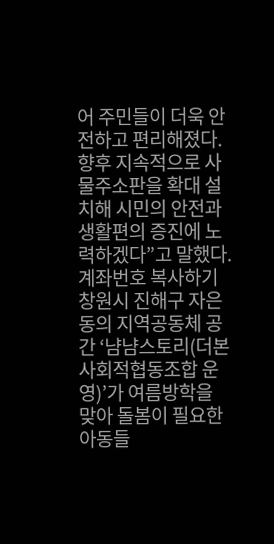어 주민들이 더욱 안전하고 편리해졌다. 향후 지속적으로 사물주소판을 확대 설치해 시민의 안전과 생활편의 증진에 노력하겠다”고 말했다.
계좌번호 복사하기
창원시 진해구 자은동의 지역공동체 공간 ‘냠냠스토리(더본사회적협동조합 운영)’가 여름방학을 맞아 돌봄이 필요한 아동들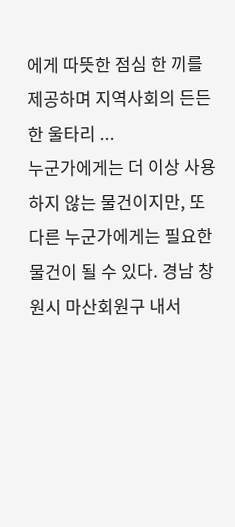에게 따뜻한 점심 한 끼를 제공하며 지역사회의 든든한 울타리 ...
누군가에게는 더 이상 사용하지 않는 물건이지만, 또 다른 누군가에게는 필요한 물건이 될 수 있다. 경남 창원시 마산회원구 내서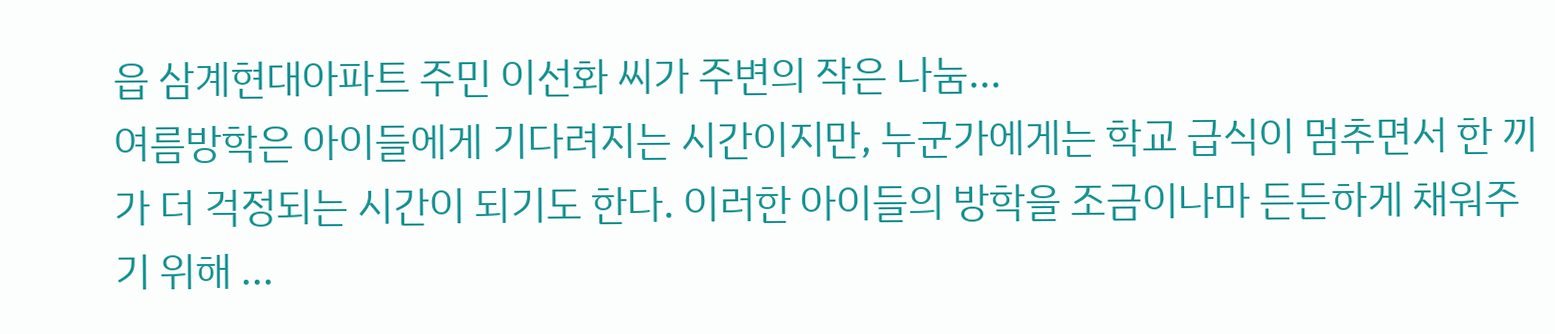읍 삼계현대아파트 주민 이선화 씨가 주변의 작은 나눔...
여름방학은 아이들에게 기다려지는 시간이지만, 누군가에게는 학교 급식이 멈추면서 한 끼가 더 걱정되는 시간이 되기도 한다. 이러한 아이들의 방학을 조금이나마 든든하게 채워주기 위해 ...